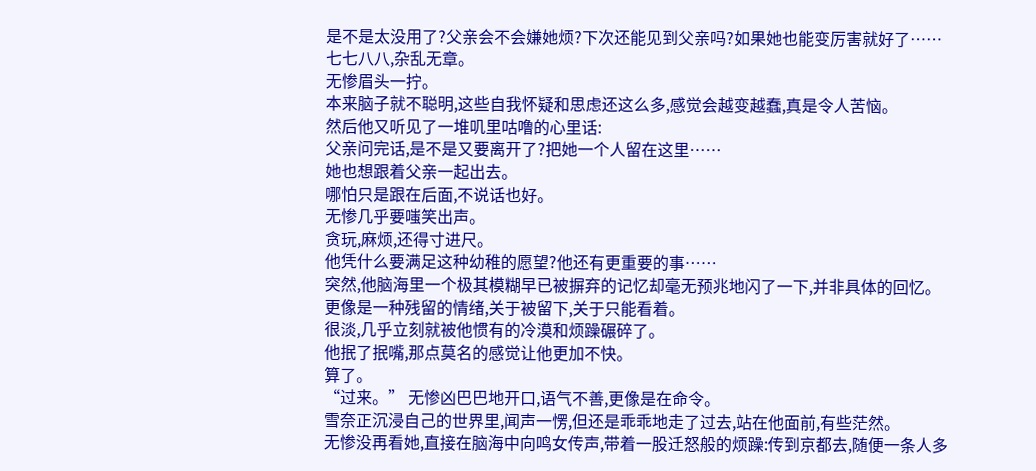是不是太没用了?父亲会不会嫌她烦?下次还能见到父亲吗?如果她也能变厉害就好了……
七七八八,杂乱无章。
无惨眉头一拧。
本来脑子就不聪明,这些自我怀疑和思虑还这么多,感觉会越变越蠢,真是令人苦恼。
然后他又听见了一堆叽里咕噜的心里话:
父亲问完话,是不是又要离开了?把她一个人留在这里……
她也想跟着父亲一起出去。
哪怕只是跟在后面,不说话也好。
无惨几乎要嗤笑出声。
贪玩,麻烦,还得寸进尺。
他凭什么要满足这种幼稚的愿望?他还有更重要的事……
突然,他脑海里一个极其模糊早已被摒弃的记忆却毫无预兆地闪了一下,并非具体的回忆。
更像是一种残留的情绪,关于被留下,关于只能看着。
很淡,几乎立刻就被他惯有的冷漠和烦躁碾碎了。
他抿了抿嘴,那点莫名的感觉让他更加不快。
算了。
“过来。” 无惨凶巴巴地开口,语气不善,更像是在命令。
雪奈正沉浸自己的世界里,闻声一愣,但还是乖乖地走了过去,站在他面前,有些茫然。
无惨没再看她,直接在脑海中向鸣女传声,带着一股迁怒般的烦躁:传到京都去,随便一条人多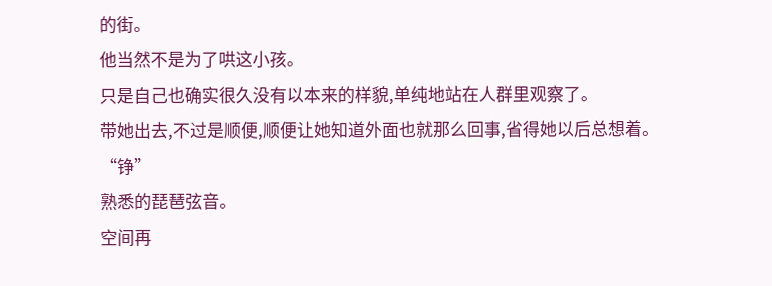的街。
他当然不是为了哄这小孩。
只是自己也确实很久没有以本来的样貌,单纯地站在人群里观察了。
带她出去,不过是顺便,顺便让她知道外面也就那么回事,省得她以后总想着。
“铮”
熟悉的琵琶弦音。
空间再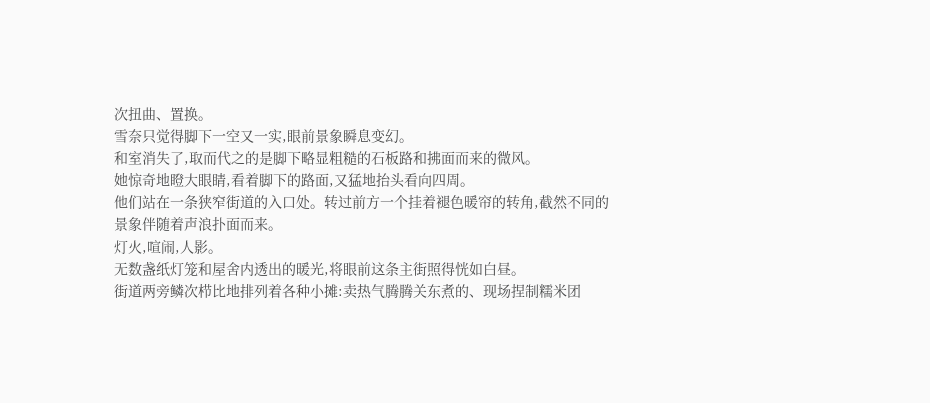次扭曲、置换。
雪奈只觉得脚下一空又一实,眼前景象瞬息变幻。
和室消失了,取而代之的是脚下略显粗糙的石板路和拂面而来的微风。
她惊奇地瞪大眼睛,看着脚下的路面,又猛地抬头看向四周。
他们站在一条狭窄街道的入口处。转过前方一个挂着褪色暖帘的转角,截然不同的景象伴随着声浪扑面而来。
灯火,喧闹,人影。
无数盏纸灯笼和屋舍内透出的暖光,将眼前这条主街照得恍如白昼。
街道两旁鳞次栉比地排列着各种小摊:卖热气腾腾关东煮的、现场捏制糯米团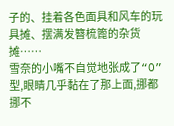子的、挂着各色面具和风车的玩具摊、摆满发簪梳篦的杂货摊……
雪奈的小嘴不自觉地张成了“O”型,眼睛几乎黏在了那上面,挪都挪不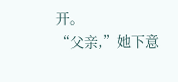开。
“父亲,”她下意